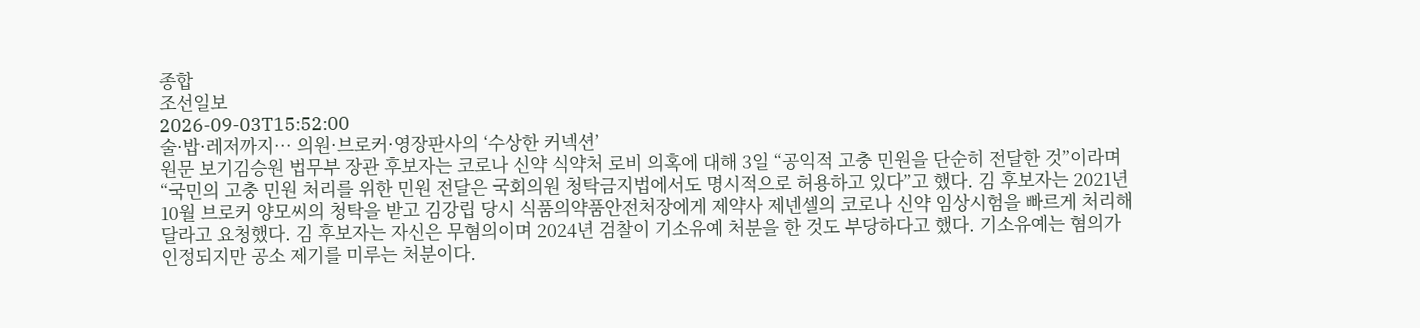종합
조선일보
2026-09-03T15:52:00
술·밥·레저까지… 의원·브로커·영장판사의 ‘수상한 커넥션’
원문 보기김승원 법무부 장관 후보자는 코로나 신약 식약처 로비 의혹에 대해 3일 “공익적 고충 민원을 단순히 전달한 것”이라며 “국민의 고충 민원 처리를 위한 민원 전달은 국회의원 청탁금지법에서도 명시적으로 허용하고 있다”고 했다. 김 후보자는 2021년 10월 브로커 양모씨의 청탁을 받고 김강립 당시 식품의약품안전처장에게 제약사 제넨셀의 코로나 신약 임상시험을 빠르게 처리해 달라고 요청했다. 김 후보자는 자신은 무혐의이며 2024년 검찰이 기소유예 처분을 한 것도 부당하다고 했다. 기소유예는 혐의가 인정되지만 공소 제기를 미루는 처분이다.